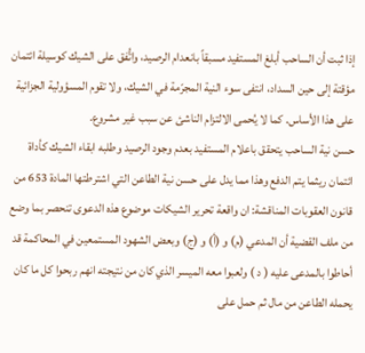إذا ثبت أن الساحب أبلغ المستفيد مسبقاً بانعدام الرصيد، واتُّفق على الشيك كوسيلة ائتمان مؤقتة إلى حين السداد، انتفى سوء النية المجرّمة في الشيك، ولا تقوم المسؤولية الجزائية على هذا الأساس. كما لا يُحمى الالتزام الناشئ عن سبب غير مشروع.
حسن نية الساحب يتحقق باعلام المستفيد بعدم وجود الرصيد وطلبه ابقاء الشيك كأداة ائتمان ريثما يتم الدفع وهذا مما يدل على حسن نية الطاعن التي اشترطتها المادة 653 من قانون العقوبات المناقشة: ان واقعة تحرير الشيكات موضوع هذه الدعوى تنحصر بما وضع من ملف القضية أن المدعي (م) و (أ) و (ج) وبعض الشهود المستمعين في المحاكمة قد أحاطوا بالمدعى عليه ( د ) ولعبوا معه الميسر الذي كان من نتيجته انهم ربحوا كل ما كان يحمله الطاعن من مال ثم حمل على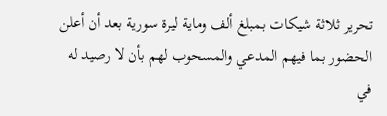تحرير ثلاثة شيكات بمبلغ ألف وماية ليرة سورية بعد أن أعلن الحضور بما فيهم المدعي والمسحوب لهم بأن لا رصيد له في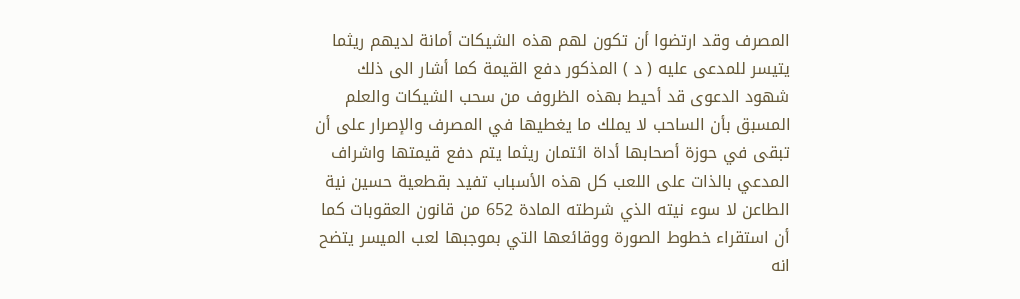المصرف وقد ارتضوا أن تكون لهم هذه الشيكات أمانة لديهم ريثما يتيسر للمدعى عليه ( د ) المذكور دفع القيمة كما أشار الى ذلك شهود الدعوى قد أحيط بهذه الظروف من سحب الشيكات والعلم المسبق بأن الساحب لا يملك ما يغطيها في المصرف والإصرار على أن تبقى في حوزة أصحابها أداة ائتمان ريثما يتم دفع قيمتها واشراف المدعي بالذات على اللعب كل هذه الأسباب تفيد بقطعية حسين نية الطاعن لا سوء نيته الذي شرطته المادة 652 من قانون العقوبات كما أن استقراء خطوط الصورة ووقائعها التي بموجبها لعب الميسر يتضح انه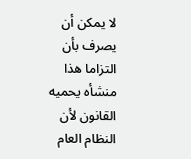لا يمكن أن يصرف بأن التزاما هذا منشأه يحميه القانون لأن النظام العام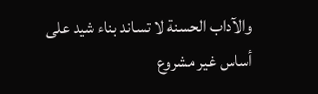والآداب الحسنة لا تساند بناء شيد على أساس غير مشروع